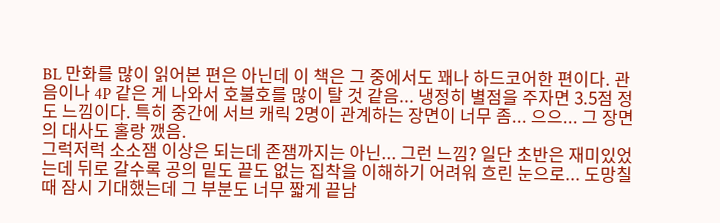BL 만화를 많이 읽어본 편은 아닌데 이 책은 그 중에서도 꽤나 하드코어한 편이다. 관음이나 4P 같은 게 나와서 호불호를 많이 탈 것 같음... 냉정히 별점을 주자면 3.5점 정도 느낌이다. 특히 중간에 서브 캐릭 2명이 관계하는 장면이 너무 좀... 으으... 그 장면의 대사도 홀랑 깼음.
그럭저럭 소소잼 이상은 되는데 존잼까지는 아닌... 그런 느낌? 일단 초반은 재미있었는데 뒤로 갈수록 공의 밑도 끝도 없는 집착을 이해하기 어려워 흐린 눈으로... 도망칠 때 잠시 기대했는데 그 부분도 너무 짧게 끝남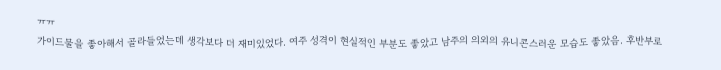ㅠㅠ
가이드물을 좋아해서 골라들었는데 생각보다 더 재미있었다. 여주 성격이 현실적인 부분도 좋았고 남주의 의외의 유니콘스러운 모습도 좋았음. 후반부로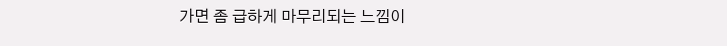가면 좀 급하게 마무리되는 느낌이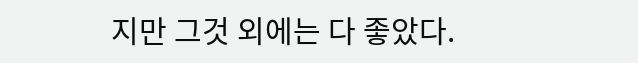지만 그것 외에는 다 좋았다.